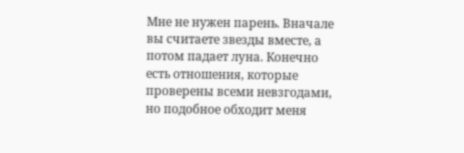Мне не нужен парень. Вначале вы считаете звезды вместе, а потом падает луна. Конечно есть отношения, которые проверены всеми невзгодами, но подобное обходит меня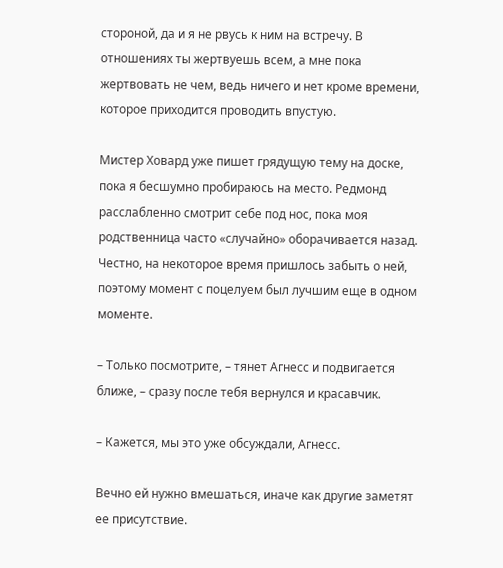стороной, да и я не рвусь к ним на встречу. В отношениях ты жертвуешь всем, а мне пока жертвовать не чем, ведь ничего и нет кроме времени, которое приходится проводить впустую.

Мистер Ховард уже пишет грядущую тему на доске, пока я бесшумно пробираюсь на место. Редмонд расслабленно смотрит себе под нос, пока моя родственница часто «случайно» оборачивается назад. Честно, на некоторое время пришлось забыть о ней, поэтому момент с поцелуем был лучшим еще в одном моменте.

– Только посмотрите, – тянет Агнесс и подвигается ближе, – сразу после тебя вернулся и красавчик.

– Кажется, мы это уже обсуждали, Агнесс.

Вечно ей нужно вмешаться, иначе как другие заметят ее присутствие.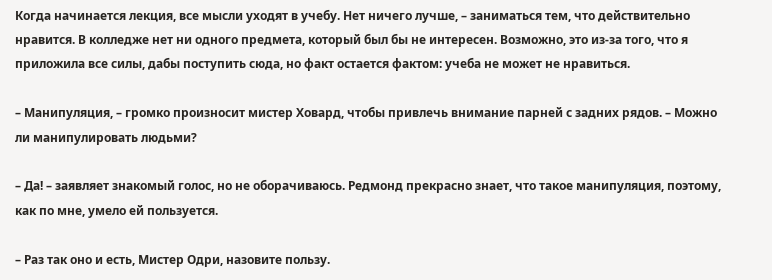Когда начинается лекция, все мысли уходят в учебу. Нет ничего лучше, – заниматься тем, что действительно нравится. В колледже нет ни одного предмета, который был бы не интересен. Возможно, это из-за того, что я приложила все силы, дабы поступить сюда, но факт остается фактом: учеба не может не нравиться.

– Манипуляция, – громко произносит мистер Ховард, чтобы привлечь внимание парней с задних рядов. – Можно ли манипулировать людьми?

– Да! – заявляет знакомый голос, но не оборачиваюсь. Редмонд прекрасно знает, что такое манипуляция, поэтому, как по мне, умело ей пользуется.

– Раз так оно и есть, Мистер Одри, назовите пользу.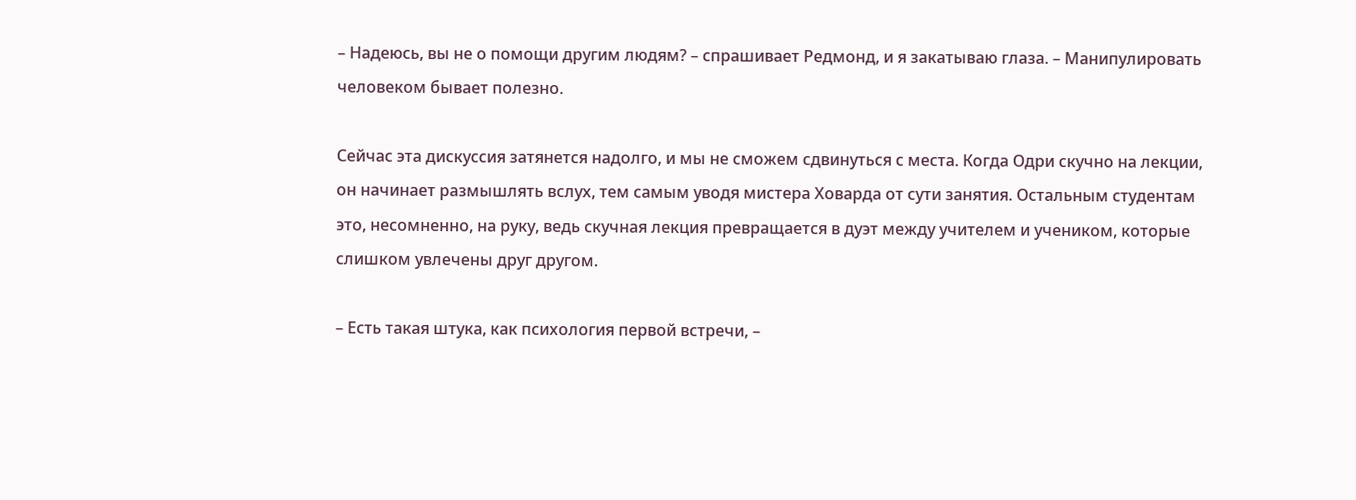– Надеюсь, вы не о помощи другим людям? – спрашивает Редмонд, и я закатываю глаза. – Манипулировать человеком бывает полезно.

Сейчас эта дискуссия затянется надолго, и мы не сможем сдвинуться с места. Когда Одри скучно на лекции, он начинает размышлять вслух, тем самым уводя мистера Ховарда от сути занятия. Остальным студентам это, несомненно, на руку, ведь скучная лекция превращается в дуэт между учителем и учеником, которые слишком увлечены друг другом.

– Есть такая штука, как психология первой встречи, –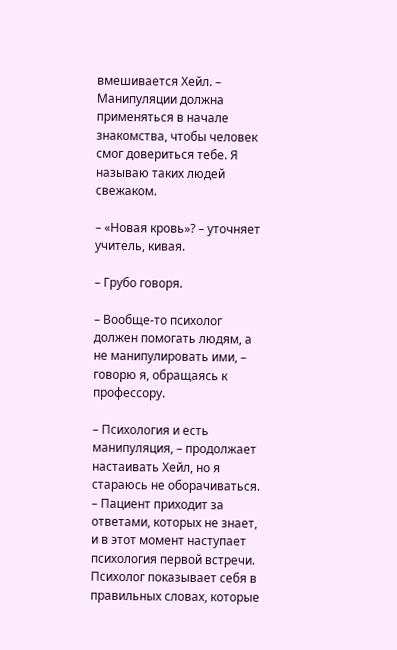вмешивается Хейл. – Манипуляции должна применяться в начале знакомства, чтобы человек смог довериться тебе. Я называю таких людей свежаком.

– «Новая кровь»? – уточняет учитель, кивая.

– Грубо говоря.

– Вообще-то психолог должен помогать людям, а не манипулировать ими, – говорю я, обращаясь к профессору.

– Психология и есть манипуляция, – продолжает настаивать Хейл, но я стараюсь не оборачиваться. – Пациент приходит за ответами, которых не знает, и в этот момент наступает психология первой встречи. Психолог показывает себя в правильных словах, которые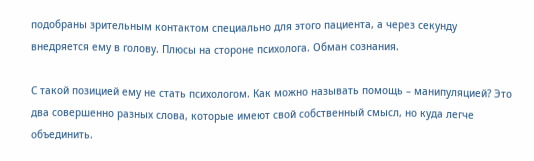подобраны зрительным контактом специально для этого пациента, а через секунду внедряется ему в голову. Плюсы на стороне психолога. Обман сознания.

С такой позицией ему не стать психологом. Как можно называть помощь – манипуляцией? Это два совершенно разных слова, которые имеют свой собственный смысл, но куда легче объединить.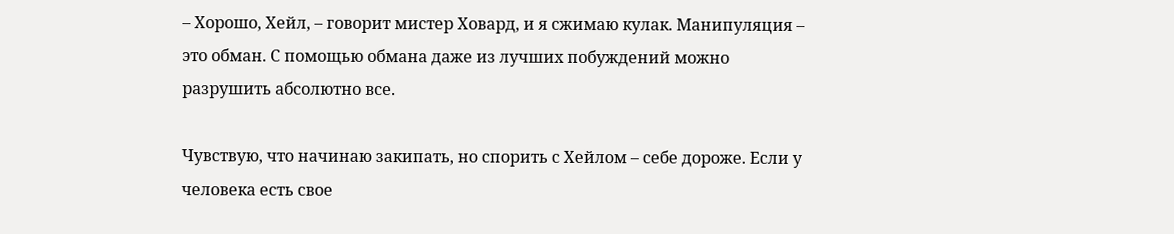– Хорошо, Хейл, – говорит мистер Ховард, и я сжимаю кулак. Манипуляция – это обман. С помощью обмана даже из лучших побуждений можно разрушить абсолютно все.

Чувствую, что начинаю закипать, но спорить с Хейлом – себе дороже. Если у человека есть свое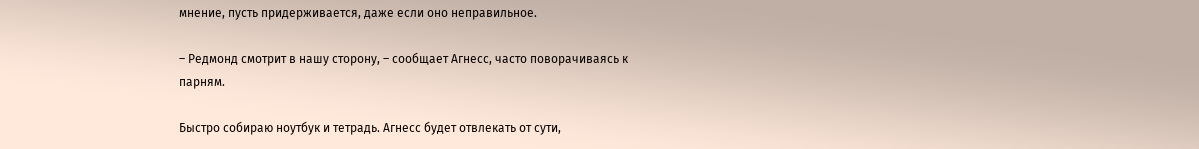мнение, пусть придерживается, даже если оно неправильное.

– Редмонд смотрит в нашу сторону, – сообщает Агнесс, часто поворачиваясь к парням.

Быстро собираю ноутбук и тетрадь. Агнесс будет отвлекать от сути,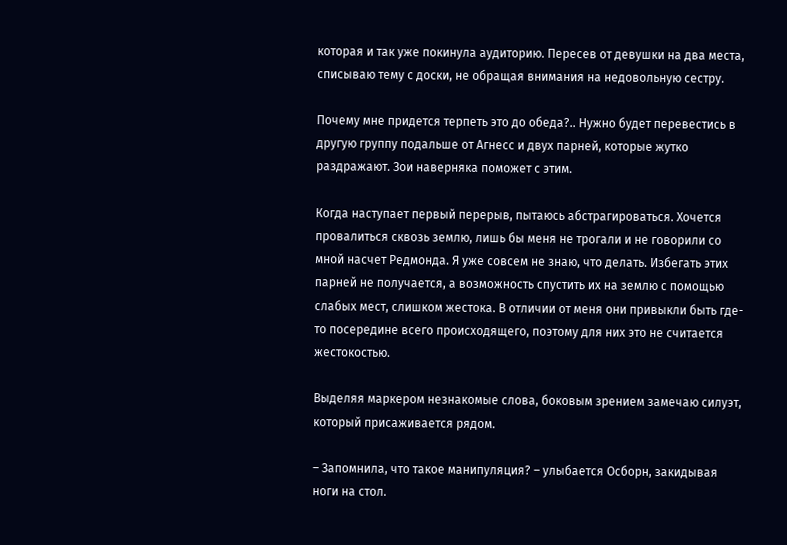которая и так уже покинула аудиторию. Пересев от девушки на два места, списываю тему с доски, не обращая внимания на недовольную сестру.

Почему мне придется терпеть это до обеда?.. Нужно будет перевестись в другую группу подальше от Агнесс и двух парней, которые жутко раздражают. Зои наверняка поможет с этим.

Когда наступает первый перерыв, пытаюсь абстрагироваться. Хочется провалиться сквозь землю, лишь бы меня не трогали и не говорили со мной насчет Редмонда. Я уже совсем не знаю, что делать. Избегать этих парней не получается, а возможность спустить их на землю с помощью слабых мест, слишком жестока. В отличии от меня они привыкли быть где-то посередине всего происходящего, поэтому для них это не считается жестокостью.

Выделяя маркером незнакомые слова, боковым зрением замечаю силуэт, который присаживается рядом.

– Запомнила, что такое манипуляция? – улыбается Осборн, закидывая ноги на стол.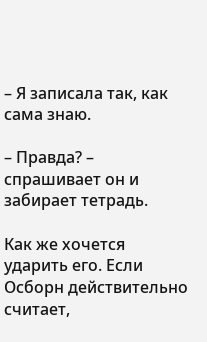– Я записала так, как сама знаю.

– Правда? – спрашивает он и забирает тетрадь.

Как же хочется ударить его. Если Осборн действительно считает,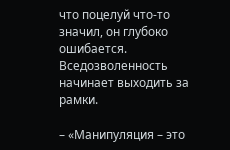что поцелуй что-то значил, он глубоко ошибается. Вседозволенность начинает выходить за рамки.

– «Манипуляция – это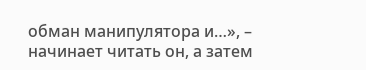обман манипулятора и…», – начинает читать он, а затем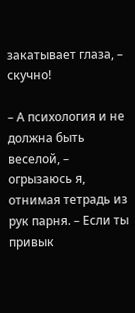закатывает глаза, – скучно!

– А психология и не должна быть веселой, – огрызаюсь я, отнимая тетрадь из рук парня. – Если ты привык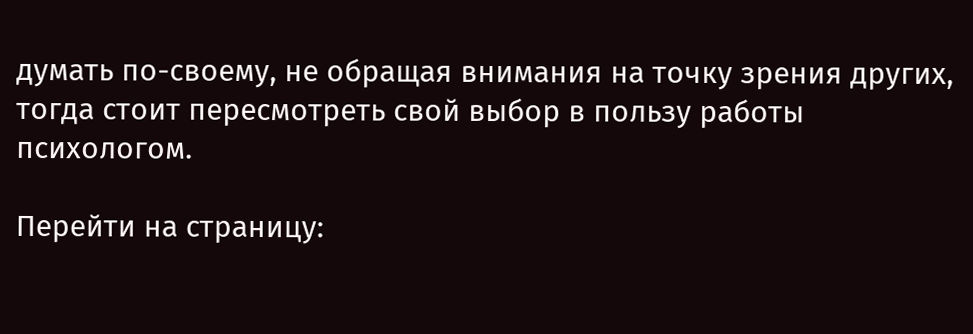думать по-своему, не обращая внимания на точку зрения других, тогда стоит пересмотреть свой выбор в пользу работы психологом.

Перейти на страницу: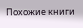Похожие книги